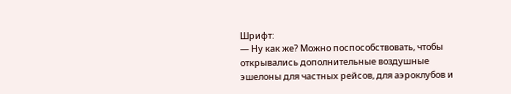Шрифт:
— Ну как же? Можно поспособствовать, чтобы открывались дополнительные воздушные эшелоны для частных рейсов, для аэроклубов и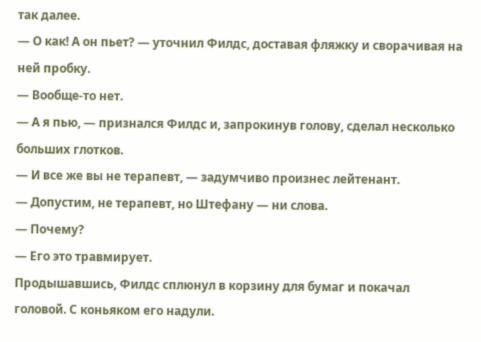так далее.
— О как! А он пьет? — уточнил Филдс, доставая фляжку и сворачивая на ней пробку.
— Вообще-то нет.
— А я пью, — признался Филдс и, запрокинув голову, сделал несколько больших глотков.
— И все же вы не терапевт, — задумчиво произнес лейтенант.
— Допустим, не терапевт, но Штефану — ни слова.
— Почему?
— Его это травмирует.
Продышавшись, Филдс сплюнул в корзину для бумаг и покачал головой. С коньяком его надули.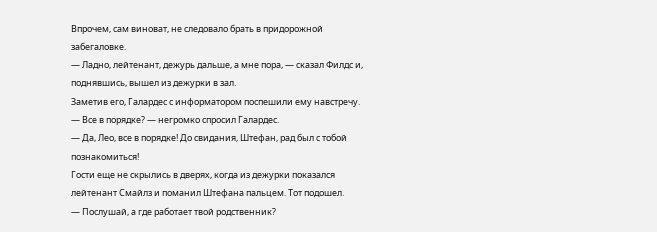Впрочем, сам виноват, не следовало брать в придорожной забегаловке.
— Ладно, лейтенант, дежурь дальше, а мне пора, — сказал Филдс и, поднявшись, вышел из дежурки в зал.
Заметив его, Галардес с информатором поспешили ему навстречу.
— Все в порядке? — негромко спросил Галардес.
— Да, Лео, все в порядке! До свидания, Штефан, рад был с тобой познакомиться!
Гости еще не скрылись в дверях, когда из дежурки показался лейтенант Смайлз и поманил Штефана пальцем. Тот подошел.
— Послушай, а где работает твой родственник?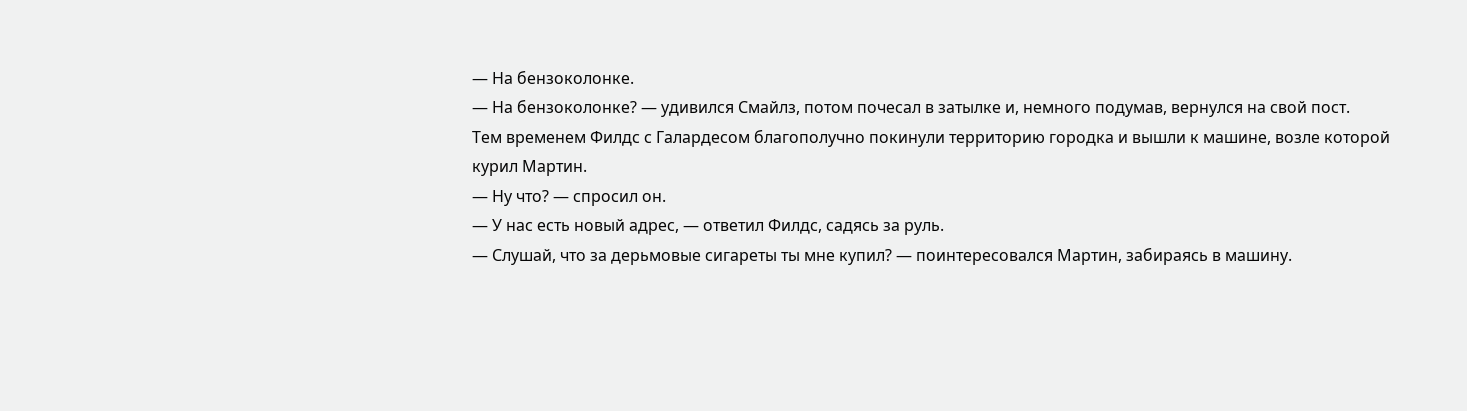— На бензоколонке.
— На бензоколонке? — удивился Смайлз, потом почесал в затылке и, немного подумав, вернулся на свой пост.
Тем временем Филдс с Галардесом благополучно покинули территорию городка и вышли к машине, возле которой курил Мартин.
— Ну что? — спросил он.
— У нас есть новый адрес, — ответил Филдс, садясь за руль.
— Слушай, что за дерьмовые сигареты ты мне купил? — поинтересовался Мартин, забираясь в машину.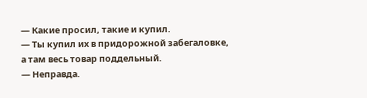— Какие просил, такие и купил.
— Ты купил их в придорожной забегаловке, а там весь товар поддельный.
— Неправда.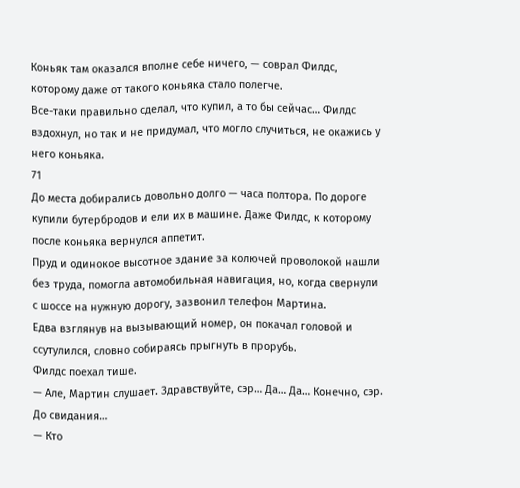Коньяк там оказался вполне себе ничего, — соврал Филдс, которому даже от такого коньяка стало полегче.
Все-таки правильно сделал, что купил, а то бы сейчас… Филдс вздохнул, но так и не придумал, что могло случиться, не окажись у него коньяка.
71
До места добирались довольно долго — часа полтора. По дороге купили бутербродов и ели их в машине. Даже Филдс, к которому после коньяка вернулся аппетит.
Пруд и одинокое высотное здание за колючей проволокой нашли без труда, помогла автомобильная навигация, но, когда свернули с шоссе на нужную дорогу, зазвонил телефон Мартина.
Едва взглянув на вызывающий номер, он покачал головой и ссутулился, словно собираясь прыгнуть в прорубь.
Филдс поехал тише.
— Але, Мартин слушает. Здравствуйте, сэр… Да… Да… Конечно, сэр. До свидания…
— Кто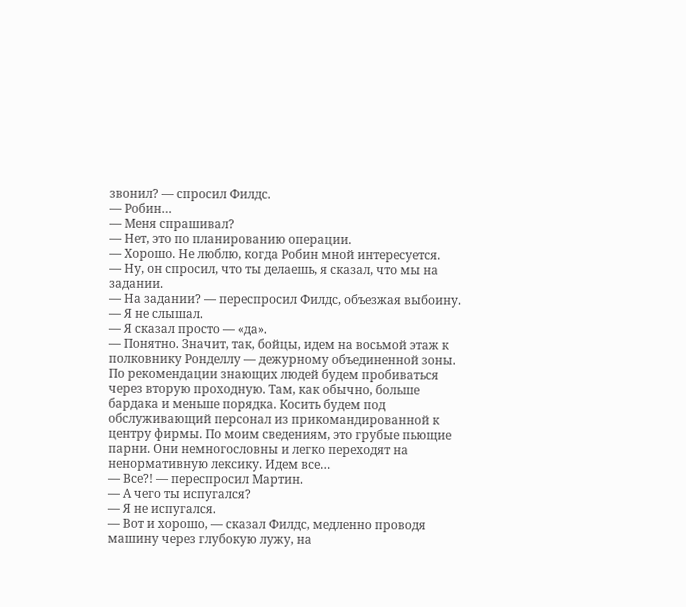звонил? — спросил Филдс.
— Робин…
— Меня спрашивал?
— Нет, это по планированию операции.
— Хорошо. Не люблю, когда Робин мной интересуется.
— Ну, он спросил, что ты делаешь, я сказал, что мы на задании.
— На задании? — переспросил Филдс, объезжая выбоину. — Я не слышал.
— Я сказал просто — «да».
— Понятно. Значит, так, бойцы, идем на восьмой этаж к полковнику Ронделлу — дежурному объединенной зоны. По рекомендации знающих людей будем пробиваться через вторую проходную. Там, как обычно, больше бардака и меньше порядка. Косить будем под обслуживающий персонал из прикомандированной к центру фирмы. По моим сведениям, это грубые пьющие парни. Они немногословны и легко переходят на ненормативную лексику. Идем все…
— Все?! — переспросил Мартин.
— А чего ты испугался?
— Я не испугался.
— Вот и хорошо, — сказал Филдс, медленно проводя машину через глубокую лужу, на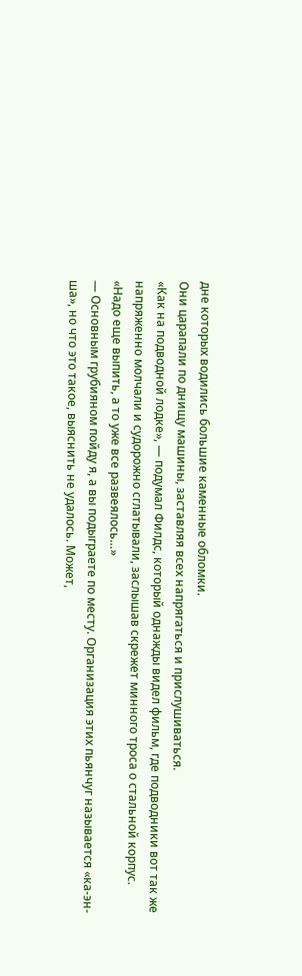дне которых водились большие каменные обломки.
Они царапали по днищу машины, заставляя всех напрягаться и прислушиваться.
«Как на подводной лодке», — подумал Филдс, который однажды видел фильм, где подводники вот так же напряженно молчали и судорожно сглатывали, заслышав скрежет минного троса о стальной корпус.
«Надо еще выпить, а то уже все развеялось…»
— Основным грубияном пойду я, а вы подыграете по месту. Организация этих пьянчуг называется «ка-эн-ша», но что это такое, выяснить не удалось. Может,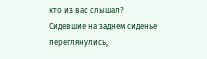кто из вас слышал?
Сидевшие на заднем сиденье переглянулись,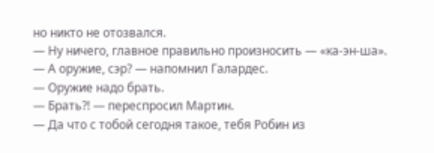но никто не отозвался.
— Ну ничего, главное правильно произносить — «ка-эн-ша».
— А оружие, сэр? — напомнил Галардес.
— Оружие надо брать.
— Брать?! — переспросил Мартин.
— Да что с тобой сегодня такое, тебя Робин из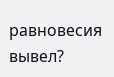равновесия вывел?